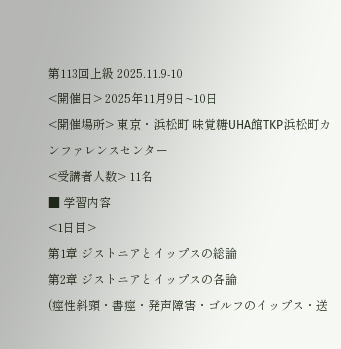第113回上級 2025.11.9-10
<開催日> 2025年11月9日~10日
<開催場所> 東京・浜松町 味覚糖UHA館TKP浜松町カンファレンスセンター
<受講者人数> 11名
■ 学習内容
<1日目>
第1章 ジストニアとイップスの総論
第2章 ジストニアとイップスの各論
(痙性斜頸・書痙・発声障害・ゴルフのイップス・送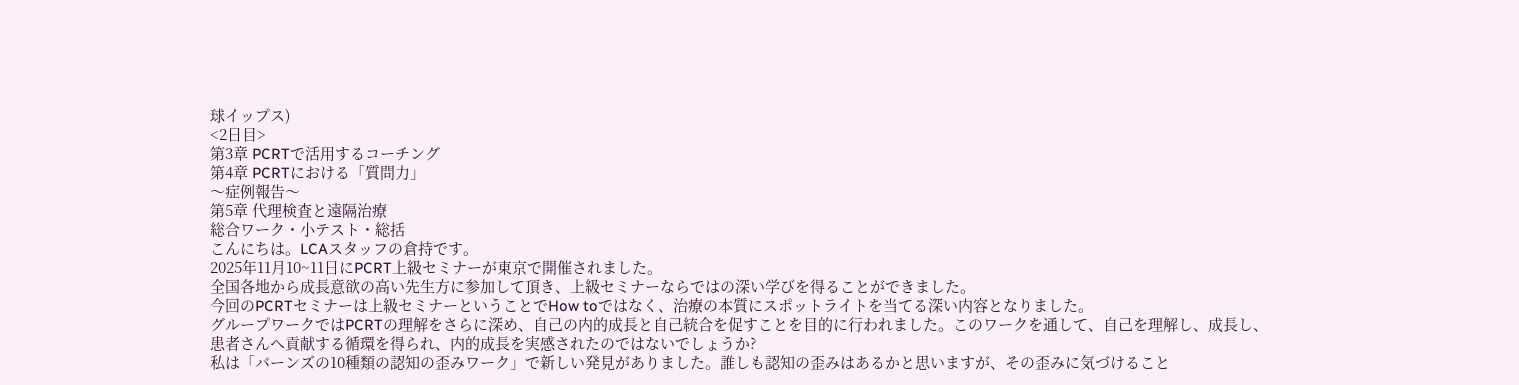球イップス)
<2日目>
第3章 PCRTで活用するコーチング
第4章 PCRTにおける「質問力」
〜症例報告〜
第5章 代理検査と遠隔治療
総合ワーク・小テスト・総括
こんにちは。LCAスタッフの倉持です。
2025年11月10~11日にPCRT上級セミナーが東京で開催されました。
全国各地から成長意欲の高い先生方に参加して頂き、上級セミナーならではの深い学びを得ることができました。
今回のPCRTセミナーは上級セミナーということでHow toではなく、治療の本質にスポットライトを当てる深い内容となりました。
グループワークではPCRTの理解をさらに深め、自己の内的成長と自己統合を促すことを目的に行われました。このワークを通して、自己を理解し、成長し、患者さんへ貢献する循環を得られ、内的成長を実感されたのではないでしょうか?
私は「バーンズの10種類の認知の歪みワーク」で新しい発見がありました。誰しも認知の歪みはあるかと思いますが、その歪みに気づけること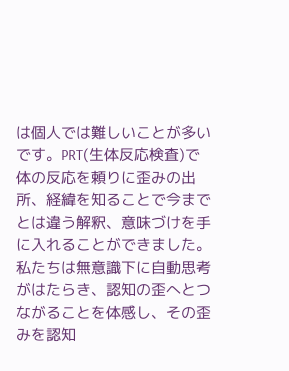は個人では難しいことが多いです。PRT(生体反応検査)で体の反応を頼りに歪みの出所、経緯を知ることで今までとは違う解釈、意味づけを手に入れることができました。私たちは無意識下に自動思考がはたらき、認知の歪へとつながることを体感し、その歪みを認知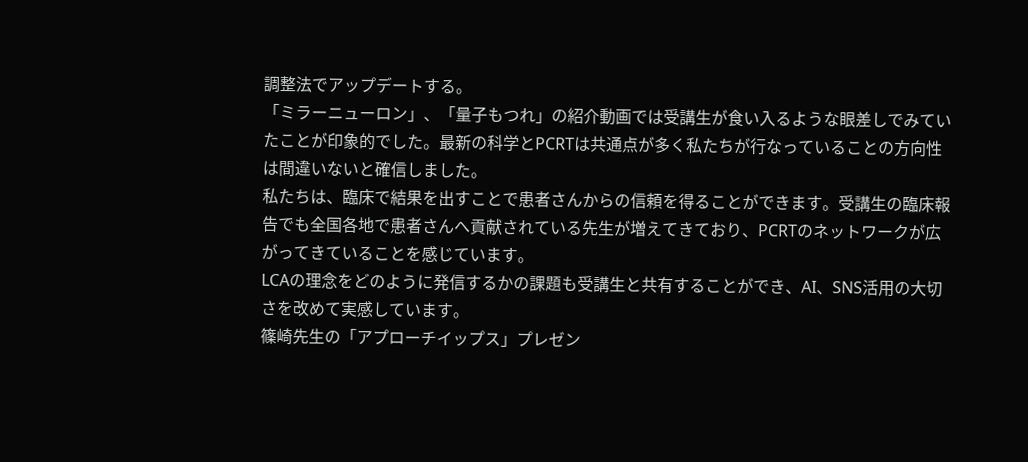調整法でアップデートする。
「ミラーニューロン」、「量子もつれ」の紹介動画では受講生が食い入るような眼差しでみていたことが印象的でした。最新の科学とPCRTは共通点が多く私たちが行なっていることの方向性は間違いないと確信しました。
私たちは、臨床で結果を出すことで患者さんからの信頼を得ることができます。受講生の臨床報告でも全国各地で患者さんへ貢献されている先生が増えてきており、PCRTのネットワークが広がってきていることを感じています。
LCAの理念をどのように発信するかの課題も受講生と共有することができ、AI、SNS活用の大切さを改めて実感しています。
篠崎先生の「アプローチイップス」プレゼン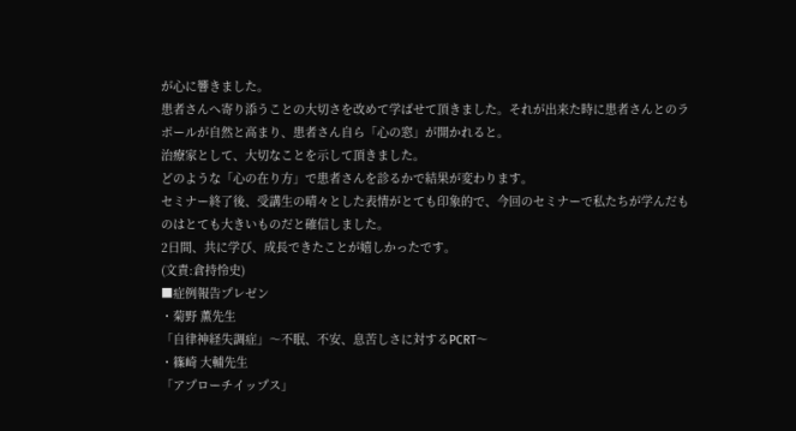が心に響きました。
患者さんへ寄り添うことの大切さを改めて学ばせて頂きました。それが出来た時に患者さんとのラポールが自然と高まり、患者さん自ら「心の窓」が開かれると。
治療家として、大切なことを示して頂きました。
どのような「心の在り方」で患者さんを診るかで結果が変わります。
セミナー終了後、受講生の晴々とした表情がとても印象的で、今回のセミナーで私たちが学んだものはとても大きいものだと確信しました。
2日間、共に学び、成長できたことが嬉しかったです。
(文責:倉持怜史)
■症例報告プレゼン
・菊野 薫先生
「自律神経失調症」〜不眠、不安、息苦しさに対するPCRT〜
・篠崎 大輔先生
「アプローチイップス」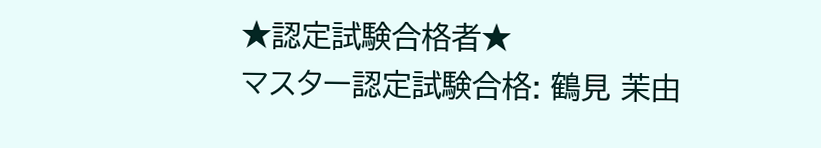★認定試験合格者★
マスター認定試験合格: 鶴見 茉由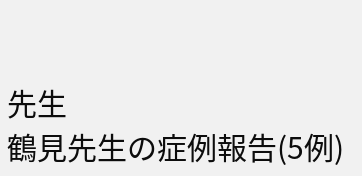先生
鶴見先生の症例報告(5例)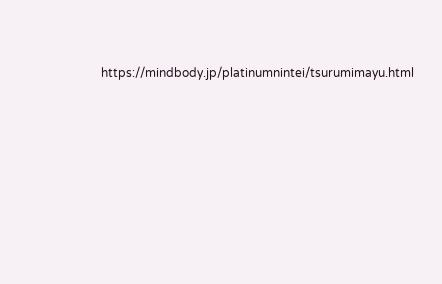https://mindbody.jp/platinumnintei/tsurumimayu.html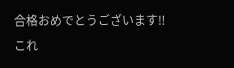合格おめでとうございます‼
これ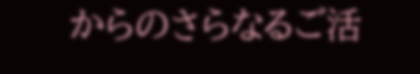からのさらなるご活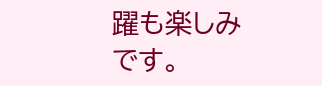躍も楽しみです。